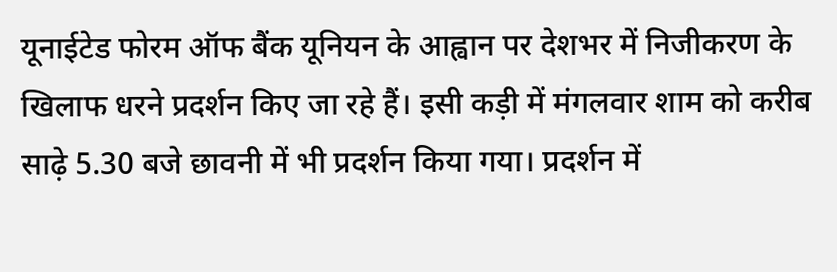यूनाईटेड फोरम ऑफ बैंक यूनियन के आह्वान पर देशभर में निजीकरण के खिलाफ धरने प्रदर्शन किए जा रहे हैं। इसी कड़ी में मंगलवार शाम को करीब साढ़े 5.30 बजे छावनी में भी प्रदर्शन किया गया। प्रदर्शन में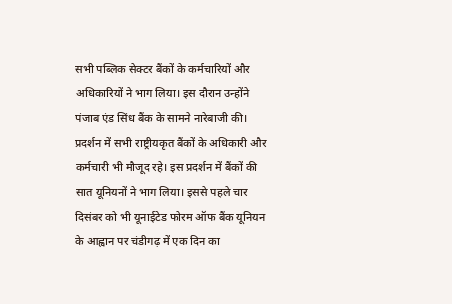सभी पब्लिक सेक्टर बैंकों के कर्मचारियों और अधिकारियों ने भाग लिया। इस दौरान उन्होंने पंजाब एंड सिंध बैंक के सामने नारेबाजी की। प्रदर्शन में सभी राष्ट्रीयकृत बैंकों के अधिकारी और कर्मचारी भी मौजूद रहे। इस प्रदर्शन में बैंकों की सात यूनियनों ने भाग लिया। इससे पहले चार दिसंबर को भी यूनाईटेड फोरम ऑफ बैंक यूनियन के आह्वान पर चंडीगढ़ में एक दिन का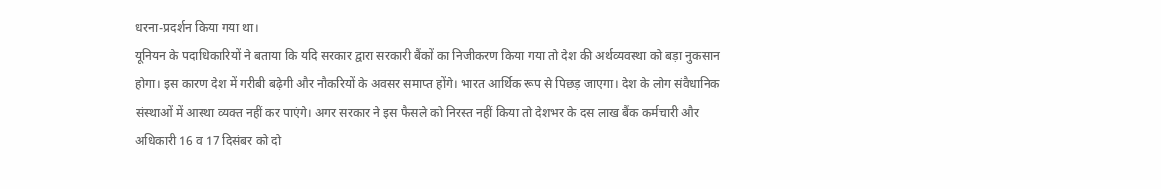धरना-प्रदर्शन किया गया था।
यूनियन के पदाधिकारियों ने बताया कि यदि सरकार द्वारा सरकारी बैंकों का निजीकरण किया गया तो देश की अर्थव्यवस्था को बड़ा नुकसान होगा। इस कारण देश में गरीबी बढ़ेगी और नौकरियों के अवसर समाप्त होंगे। भारत आर्थिक रूप से पिछड़ जाएगा। देश के लोग संवैधानिक संस्थाओं में आस्था व्यक्त नहीं कर पाएंगे। अगर सरकार ने इस फैसले को निरस्त नहीं किया तो देशभर के दस लाख बैंक कर्मचारी और अधिकारी 16 व 17 दिसंबर को दो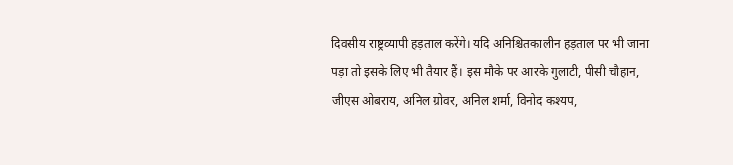दिवसीय राष्ट्रव्यापी हड़ताल करेंगे। यदि अनिश्चितकालीन हड़ताल पर भी जाना पड़ा तो इसके लिए भी तैयार हैं। इस मौके पर आरके गुलाटी, पीसी चौहान, जीएस ओबराय, अनिल ग्रोवर, अनिल शर्मा, विनोद कश्यप,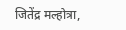जितेंद्र मल्होत्रा,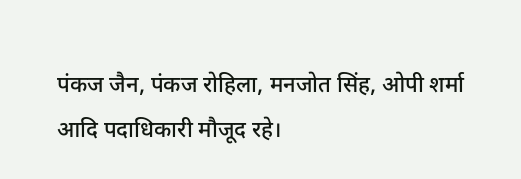पंकज जैन, पंकज रोहिला, मनजोत सिंह, ओपी शर्मा आदि पदाधिकारी मौजूद रहे।